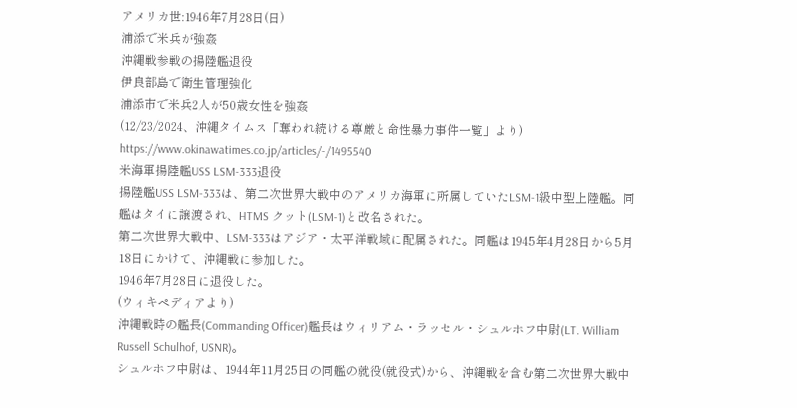アメリカ世:1946年7月28日(日)
浦添で米兵が強姦
沖縄戦参戦の揚陸艦退役
伊良部島で衛生管理強化
浦添市で米兵2人が50歳女性を強姦
(12/23/2024、沖縄タイムス「奪われ続ける尊厳と命性暴力事件一覧」より)
https://www.okinawatimes.co.jp/articles/-/1495540
米海軍揚陸艦USS LSM-333退役
揚陸艦USS LSM-333は、第二次世界大戦中のアメリカ海軍に所属していたLSM-1級中型上陸艦。同艦はタイに譲渡され、HTMS クット(LSM-1)と改名された。
第二次世界大戦中、LSM-333はアジア・太平洋戦域に配属された。同艦は1945年4月28日から5月18日にかけて、沖縄戦に参加した。
1946年7月28日に退役した。
(ウィキペディアより)
沖縄戦時の艦長(Commanding Officer)艦長はウィリアム・ラッセル・シュルホフ中尉(LT. William Russell Schulhof, USNR)。
シュルホフ中尉は、1944年11月25日の同艦の就役(就役式)から、沖縄戦を含む第二次世界大戦中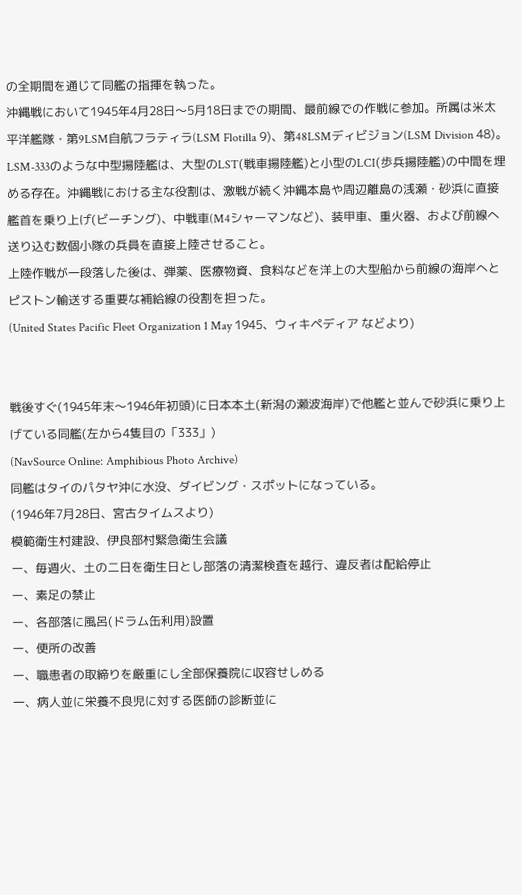の全期間を通じて同艦の指揮を執った。
沖縄戦において1945年4月28日〜5月18日までの期間、最前線での作戦に参加。所属は米太平洋艦隊・第9LSM自航フラティラ(LSM Flotilla 9)、第48LSMディビジョン(LSM Division 48)。
LSM-333のような中型揚陸艦は、大型のLST(戦車揚陸艦)と小型のLCI(歩兵揚陸艦)の中間を埋める存在。沖縄戦における主な役割は、激戦が続く沖縄本島や周辺離島の浅瀬・砂浜に直接艦首を乗り上げ(ビーチング)、中戦車(M4シャーマンなど)、装甲車、重火器、および前線へ送り込む数個小隊の兵員を直接上陸させること。
上陸作戦が一段落した後は、弾薬、医療物資、食料などを洋上の大型船から前線の海岸へとピストン輸送する重要な補給線の役割を担った。
(United States Pacific Fleet Organization 1 May 1945、ウィキペディア などより)


戦後すぐ(1945年末〜1946年初頭)に日本本土(新潟の瀬波海岸)で他艦と並んで砂浜に乗り上げている同艦(左から4隻目の「333」)
(NavSource Online: Amphibious Photo Archive)
同艦はタイのパタヤ沖に水没、ダイビング・スポットになっている。
(1946年7月28日、宮古タイムスより)
模範衛生村建設、伊良部村緊急衛生会議
ー、毎週火、土の二日を衛生日とし部落の清潔検査を越行、違反者は配給停止
ー、素足の禁止
ー、各部落に風呂(ドラム缶利用)設置
ー、便所の改善
ー、職患者の取締りを厳重にし全部保養院に収容せしめる
一、病人並に栄養不良児に対する医師の診断並に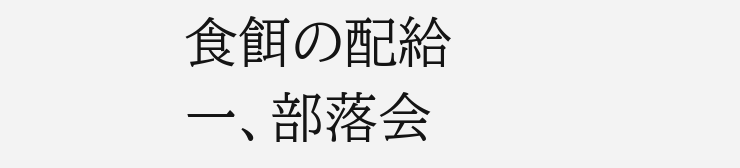食餌の配給
一、部落会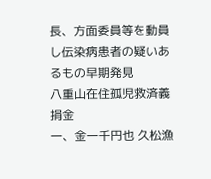長、方面委員等を動員し伝染病患者の疑いあるもの早期発見
八重山在住孤児救済義捐金
一、金一千円也 久松漁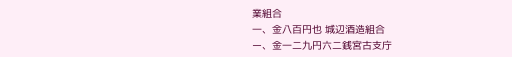業組合
一、金八百円也 城辺酒造組合
ー、金一二九円六二銭宮古支庁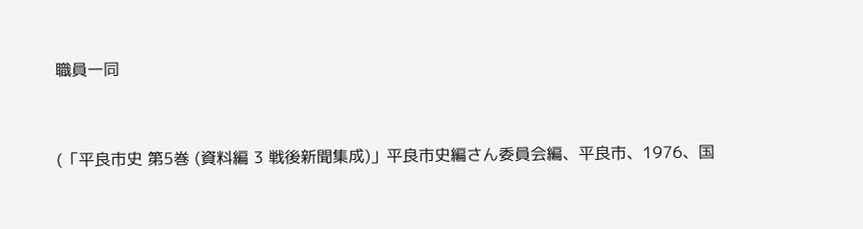職員一同


(「平良市史 第5巻 (資料編 3 戦後新聞集成)」平良市史編さん委員会編、平良市、1976、国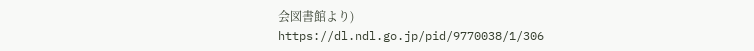会図書館より)
https://dl.ndl.go.jp/pid/9770038/1/306